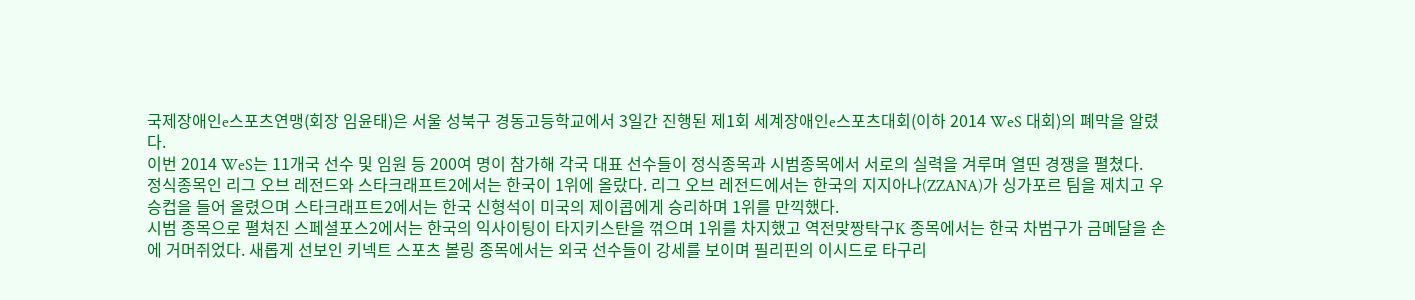국제장애인e스포츠연맹(회장 임윤태)은 서울 성북구 경동고등학교에서 3일간 진행된 제1회 세계장애인e스포츠대회(이하 2014 WeS 대회)의 폐막을 알렸다.
이번 2014 WeS는 11개국 선수 및 임원 등 200여 명이 참가해 각국 대표 선수들이 정식종목과 시범종목에서 서로의 실력을 겨루며 열띤 경쟁을 펼쳤다.
정식종목인 리그 오브 레전드와 스타크래프트2에서는 한국이 1위에 올랐다. 리그 오브 레전드에서는 한국의 지지아나(ZZANA)가 싱가포르 팀을 제치고 우승컵을 들어 올렸으며 스타크래프트2에서는 한국 신형석이 미국의 제이콥에게 승리하며 1위를 만끽했다.
시범 종목으로 펼쳐진 스페셜포스2에서는 한국의 익사이팅이 타지키스탄을 꺾으며 1위를 차지했고 역전맞짱탁구K 종목에서는 한국 차범구가 금메달을 손에 거머쥐었다. 새롭게 선보인 키넥트 스포츠 볼링 종목에서는 외국 선수들이 강세를 보이며 필리핀의 이시드로 타구리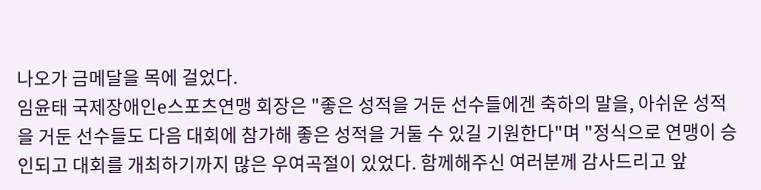나오가 금메달을 목에 걸었다.
임윤태 국제장애인e스포츠연맹 회장은 "좋은 성적을 거둔 선수들에겐 축하의 말을, 아쉬운 성적을 거둔 선수들도 다음 대회에 참가해 좋은 성적을 거둘 수 있길 기원한다"며 "정식으로 연맹이 승인되고 대회를 개최하기까지 많은 우여곡절이 있었다. 함께해주신 여러분께 감사드리고 앞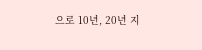으로 10년, 20년 지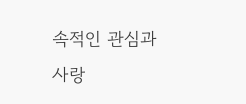속적인 관심과 사랑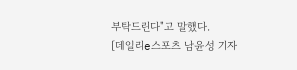부탁드린다"고 말했다.
[데일리e스포츠 남윤성 기자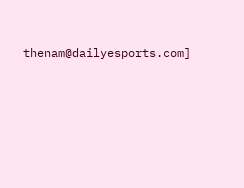thenam@dailyesports.com]